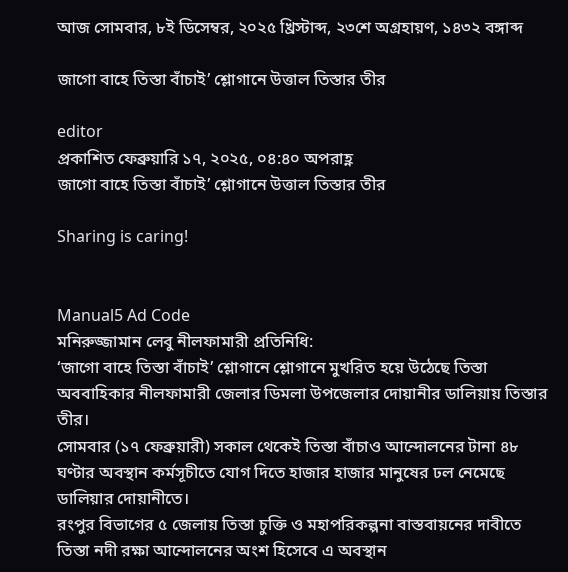আজ সোমবার, ৮ই ডিসেম্বর, ২০২৫ খ্রিস্টাব্দ, ২৩শে অগ্রহায়ণ, ১৪৩২ বঙ্গাব্দ

জাগো বাহে তিস্তা বাঁচাই’ শ্লোগানে উত্তাল তিস্তার তীর

editor
প্রকাশিত ফেব্রুয়ারি ১৭, ২০২৫, ০৪:৪০ অপরাহ্ণ
জাগো বাহে তিস্তা বাঁচাই’ শ্লোগানে উত্তাল তিস্তার তীর

Sharing is caring!


Manual5 Ad Code
মনিরুজ্জামান লেবু নীলফামারী প্রতিনিধি:
‘জাগো বাহে তিস্তা বাঁচাই’ শ্লোগানে শ্লোগানে মুখরিত হয়ে উঠেছে তিস্তা অববাহিকার নীলফামারী জেলার ডিমলা উপজেলার দোয়ানীর ডালিয়ায় তিস্তার তীর।
সোমবার (১৭ ফেব্রুয়ারী) সকাল থেকেই তিস্তা বাঁচাও আন্দোলনের টানা ৪৮ ঘণ্টার অবস্থান কর্মসূচীতে যোগ দিতে হাজার হাজার মানুষের ঢল নেমেছে ডালিয়ার দোয়ানীতে।
রংপুর বিভাগের ৫ জেলায় তিস্তা চুক্তি ও মহাপরিকল্পনা বাস্তবায়নের দাবীতে তিস্তা নদী রক্ষা আন্দোলনের অংশ হিসেবে এ অবস্থান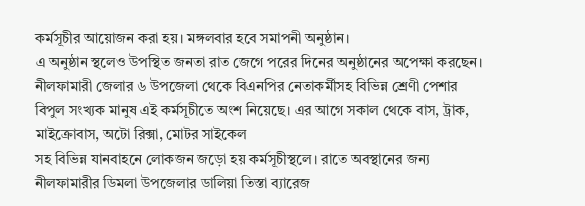কর্মসূচীর আয়োজন করা হয়। মঙ্গলবার হবে সমাপনী অনুষ্ঠান।
এ অনুষ্ঠান স্থলেও উপস্থিত জনতা রাত জেগে পরের দিনের অনুষ্ঠানের অপেক্ষা করছেন। নীলফামারী জেলার ৬ উপজেলা থেকে বিএনপির নেতাকর্মীসহ বিভিন্ন শ্রেণী পেশার বিপুল সংখ্যক মানুষ এই কর্মসূচীতে অংশ নিয়েছে। এর আগে সকাল থেকে বাস, ট্রাক, মাইক্রোবাস, অটো রিক্সা, মোটর সাইকেল
সহ বিভিন্ন যানবাহনে লোকজন জড়ো হয় কর্মসূচীস্থলে। রাতে অবস্থানের জন্য নীলফামারীর ডিমলা উপজেলার ডালিয়া তিস্তা ব্যারেজ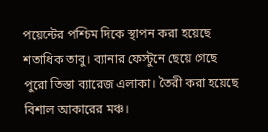পয়েন্টের পশ্চিম দিকে স্থাপন করা হয়েছে শতাধিক তাবু। ব্যানার ফেস্টুনে ছেয়ে গেছে পুরো তিস্তা ব্যারেজ এলাকা। তৈরী করা হয়েছে বিশাল আকারের মঞ্চ।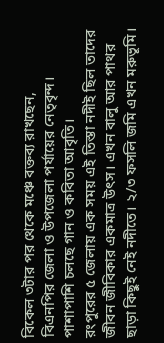বিকেল ৩টার পর থেকে মঞ্চে বক্তব্য রাখছেন,
বিএনপির জেলা ও উপজেলা পর্যায়ের নেতৃবৃন্দ। পাশাপাশি চলছে গান ও কবিতা আবৃতি।
রংপুরের ৫ জেলায় এক সময় এই তিস্তা নদীই ছিল তাদের জীবন জীবিকার একমাত্র উৎস। এখন বালু আর পাথর ছাড়া কিছুই নেই নদীতে। ২/৩ ফসলি জমি এখন মরুভূমি।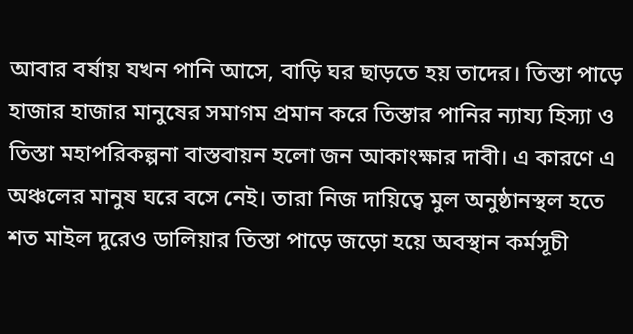আবার বর্ষায় যখন পানি আসে, বাড়ি ঘর ছাড়তে হয় তাদের। তিস্তা পাড়ে হাজার হাজার মানুষের সমাগম প্রমান করে তিস্তার পানির ন্যায্য হিস্যা ও তিস্তা মহাপরিকল্পনা বাস্তবায়ন হলো জন আকাংক্ষার দাবী। এ কারণে এ অঞ্চলের মানুষ ঘরে বসে নেই। তারা নিজ দায়িত্বে মুল অনুষ্ঠানস্থল হতে শত মাইল দুরেও ডালিয়ার তিস্তা পাড়ে জড়ো হয়ে অবস্থান কর্মসূচী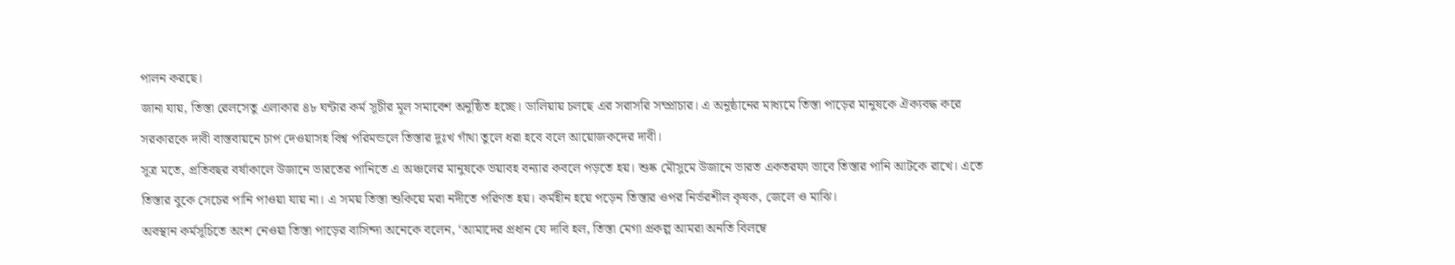পালন করছে।
জানা যায়, তিস্তা রেলসেতু এলাকার ৪৮ ঘন্টার কর্ম সূচীর মূল সমাবেশ অনুষ্ঠিত হচ্ছে। ডালিয়ায় চলছে এর সরাসরি সম্প্রাচার। এ অনুষ্ঠানের মাধ্যমে তিস্তা পাড়ের মানুষকে ঐক্যবদ্ধ করে সরকারকে দাবী বাস্তবায়নে চাপ দেওয়াসহ বিশ্ব পরিমন্ডলে তিস্তার দুঃখ গাঁথা তুলে ধরা হবে বলে আয়োজকদের দাবী।
সূত্র মতে, প্রতিবছর বর্ষাকালে উজানে ভারতের পানিতে এ অঞ্চলের মানুষকে ভয়াবহ বন্যার কবলে পড়তে হয়। শুষ্ক মৌসুমে উজানে ভারত একতরফা ভাবে তিস্তার পানি আটকে রাখে। এতে তিস্তার বুকে সেচের পানি পাওয়া যায় না। এ সময় তিস্তা শুকিয়ে মরা নদীতে পরিণত হয়। কর্মহীন হয়ে পড়েন তিস্তার ওপর নির্ভরশীল কৃষক, জেলে ও মাঝি।
অবস্থান কর্মসূচিতে অংশ নেওয়া তিস্তা পাড়ের বাসিন্দা অনেকে বলেন, ‘আমাদের প্রধান যে দাবি হল, তিস্তা মেগা প্রকল্প আমরা অনতি বিলম্বে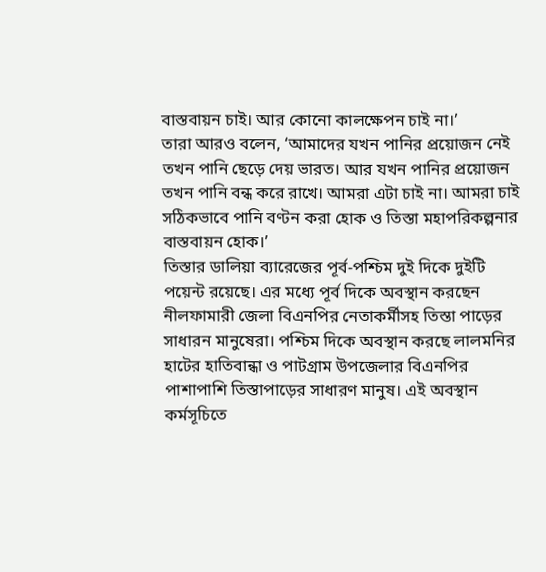বাস্তবায়ন চাই। আর কোনো কালক্ষেপন চাই না।’
তারা আরও বলেন, ‘আমাদের যখন পানির প্রয়োজন নেই তখন পানি ছেড়ে দেয় ভারত। আর যখন পানির প্রয়োজন তখন পানি বন্ধ করে রাখে। আমরা এটা চাই না। আমরা চাই সঠিকভাবে পানি বণ্টন করা হোক ও তিস্তা মহাপরিকল্পনার বাস্তবায়ন হোক।’
তিস্তার ডালিয়া ব্যারেজের পূর্ব-পশ্চিম দুই দিকে দুইটি পয়েন্ট রয়েছে। এর মধ্যে পূর্ব দিকে অবস্থান করছেন নীলফামারী জেলা বিএনপির নেতাকর্মীসহ তিস্তা পাড়ের সাধারন মানুষেরা। পশ্চিম দিকে অবস্থান করছে লালমনির হাটের হাতিবান্ধা ও পাটগ্রাম উপজেলার বিএনপির পাশাপাশি তিস্তাপাড়ের সাধারণ মানুষ। এই অবস্থান কর্মসূচিতে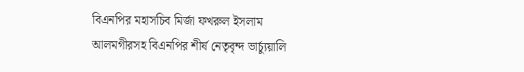বিএনপির মহাসচিব মির্জা ফখরুল ইসলাম আলমগীরসহ বিএনপির শীর্ষ নেতৃবৃন্দ ভার্চ্যুয়ালি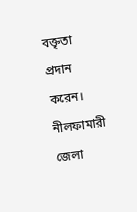বক্তৃতা প্রদান করেন।
নীলফামারী জেলা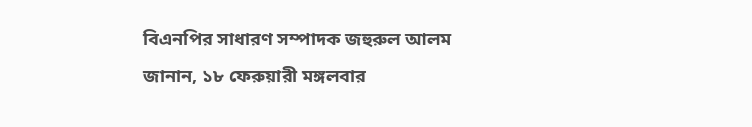বিএনপির সাধারণ সম্পাদক জহুরুল আলম জানান, ১৮ ফেরুয়ারী মঙ্গলবার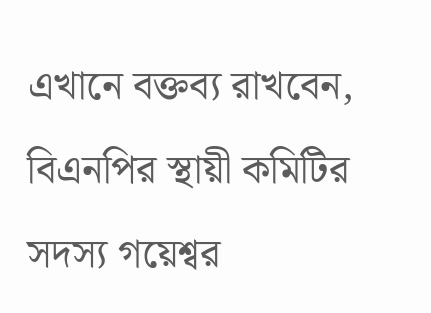এখানে বক্তব্য রাখবেন, বিএনপির স্থায়ী কমিটির সদস্য গয়েশ্বর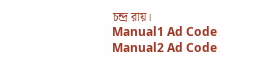চন্দ্র রায়।
Manual1 Ad Code
Manual2 Ad Code